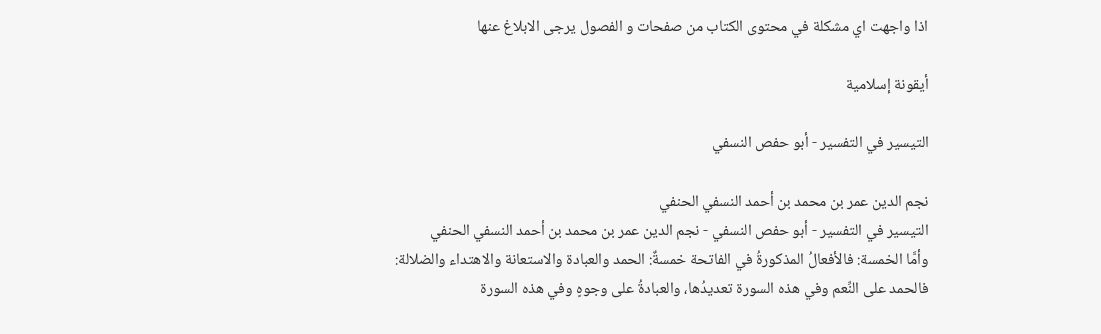اذا واجهت اي مشكلة في محتوى الكتاب من صفحات و الفصول يرجى الابلاغ عنها

أيقونة إسلامية

التيسير في التفسير - أبو حفص النسفي

نجم الدين عمر بن محمد بن أحمد النسفي الحنفي
التيسير في التفسير - أبو حفص النسفي - نجم الدين عمر بن محمد بن أحمد النسفي الحنفي
وأمَّا الخمسة: فالأفعالُ المذكورةُ في الفاتحة خمسةٌ: الحمد والعبادة والاستعانة والاهتداء والضلالة:
فالحمد على النِّعم وفي هذه السورة تعديدُها، والعبادةُ على وجوهٍ وفي هذه السورة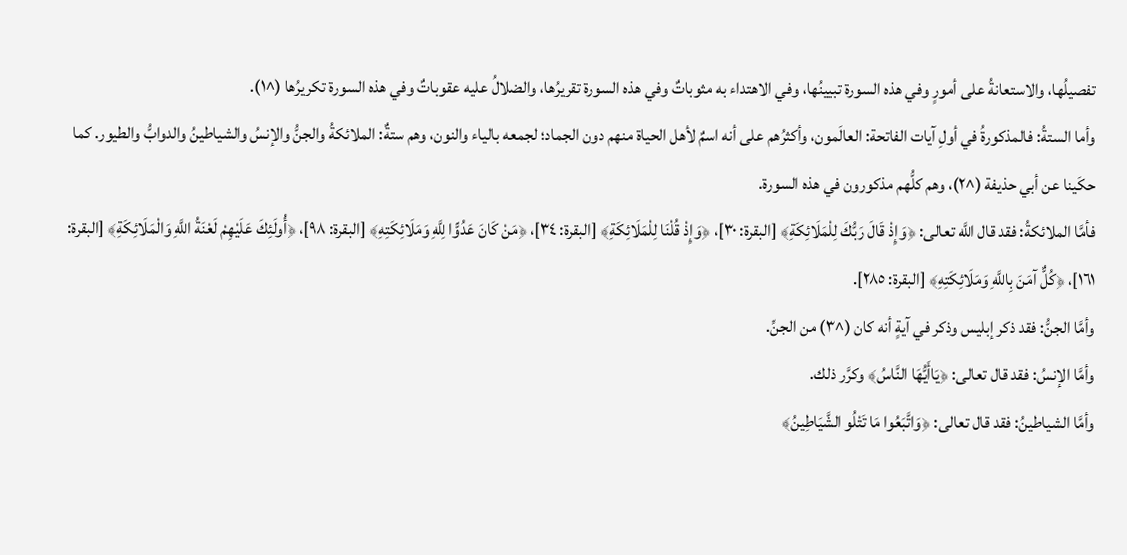تفصيلُها، والاستعانةُ على أمورٍ وفي هذه السورة تبيينُها، وفي الاهتداء به مثوباتٌ وفي هذه السورة تقريرُها، والضلالُ عليه عقوباتٌ وفي هذه السورة تكريرُها (^١).
وأما الستةُ: فالمذكورةُ في أولِ آيات الفاتحة: العالَمون، وأكثرُهم على أنه اسمٌ لأهل الحياة منهم دون الجماد؛ لجمعه بالياء والنون، وهم ستةٌ: الملائكةُ والجنُّ والإنسُ والشياطينُ والدوابُّ والطيور. كما حكَينا عن أبي حذيفة (^٢)، وهم كلُّهم مذكورون في هذه السورة.
فأمَّا الملائكةُ: فقد قال اللَّه تعالى: ﴿وَإِذْ قَالَ رَبُّكَ لِلْمَلَائِكَةِ﴾ [البقرة: ٣٠]، ﴿وَإِذْ قُلْنَا لِلْمَلَائِكَةِ﴾ [البقرة: ٣٤]، ﴿مَنْ كَانَ عَدُوًّا لِلَّهِ وَمَلَائِكَتِهِ﴾ [البقرة: ٩٨]، ﴿أُولَئِكَ عَلَيْهِمْ لَعْنَةُ اللَّهِ وَالْمَلَائِكَةِ﴾ [البقرة: ١٦١]، ﴿كُلٌّ آمَنَ بِاللَّهِ وَمَلَائِكَتِهِ﴾ [البقرة: ٢٨٥].
وأمَّا الجنُّ: فقد ذكر إبليس وذكر في آيةٍ أنه كان (^٣) من الجنِّ.
وأمَّا الإنسُ: فقد قال تعالى: ﴿يَاأَيُّهَا النَّاسُ﴾ وكرَّر ذلك.
وأمَّا الشياطينُ: فقد قال تعالى: ﴿وَاتَّبَعُوا مَا تَتْلُو الشَّيَاطِينُ﴾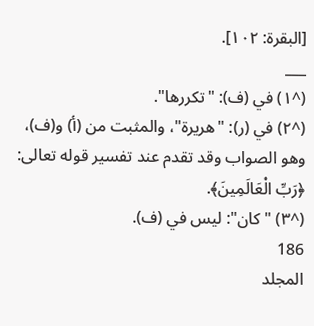[البقرة: ١٠٢].
___
(^١) في (ف): "تكررها".
(^٢) في (ر): "هريرة"، والمثبت من (أ) و(ف)، وهو الصواب وقد تقدم عند تفسير قوله تعالى: ﴿رَبِّ الْعَالَمِينَ﴾.
(^٣) "كان": ليس في (ف).
186
المجلد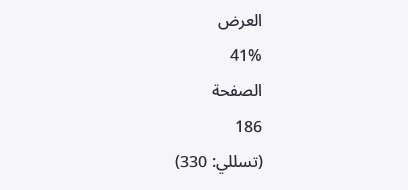العرض
41%
الصفحة
186
(تسللي: 330)